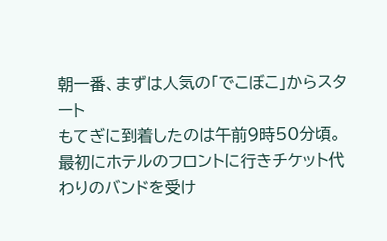朝一番、まずは人気の「でこぼこ」からスタート
もてぎに到着したのは午前9時50分頃。最初にホテルのフロントに行きチケット代わりのバンドを受け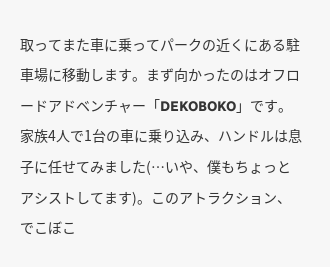取ってまた車に乗ってパークの近くにある駐車場に移動します。まず向かったのはオフロードアドベンチャー「DEKOBOKO」です。家族4人で1台の車に乗り込み、ハンドルは息子に任せてみました(…いや、僕もちょっとアシストしてます)。このアトラクション、でこぼこ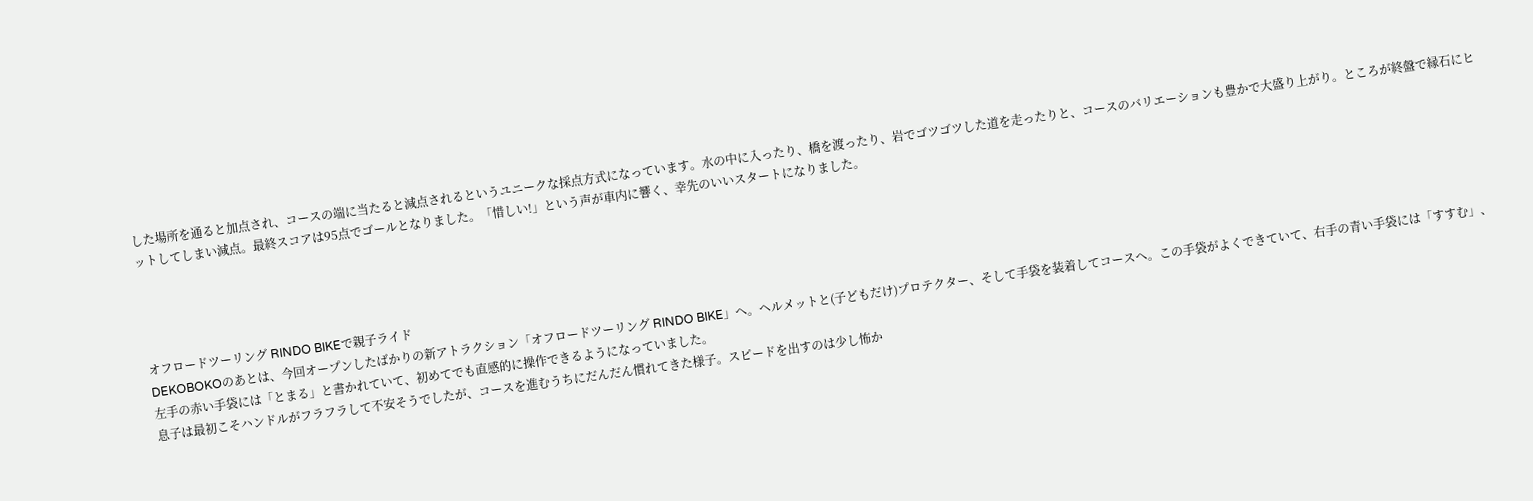した場所を通ると加点され、コースの端に当たると減点されるというユニークな採点方式になっています。水の中に入ったり、橋を渡ったり、岩でゴツゴツした道を走ったりと、コースのバリエーションも豊かで大盛り上がり。ところが終盤で縁石にヒットしてしまい減点。最終スコアは95点でゴールとなりました。「惜しい!」という声が車内に響く、幸先のいいスタートになりました。




オフロードツーリング RINDO BIKEで親子ライド
DEKOBOKOのあとは、今回オープンしたばかりの新アトラクション「オフロードツーリング RINDO BIKE」へ。ヘルメットと(子どもだけ)プロテクター、そして手袋を装着してコースへ。この手袋がよくできていて、右手の青い手袋には「すすむ」、左手の赤い手袋には「とまる」と書かれていて、初めてでも直感的に操作できるようになっていました。
息子は最初こそハンドルがフラフラして不安そうでしたが、コースを進むうちにだんだん慣れてきた様子。スピードを出すのは少し怖か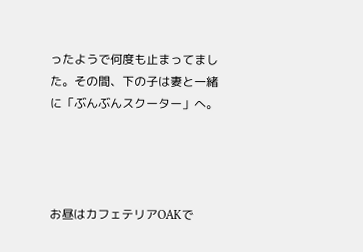ったようで何度も止まってました。その間、下の子は妻と一緒に「ぶんぶんスクーター」へ。




お昼はカフェテリアOAKで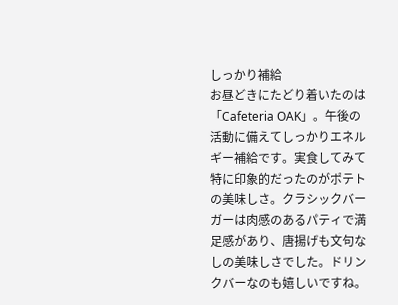しっかり補給
お昼どきにたどり着いたのは「Cafeteria OAK」。午後の活動に備えてしっかりエネルギー補給です。実食してみて特に印象的だったのがポテトの美味しさ。クラシックバーガーは肉感のあるパティで満足感があり、唐揚げも文句なしの美味しさでした。ドリンクバーなのも嬉しいですね。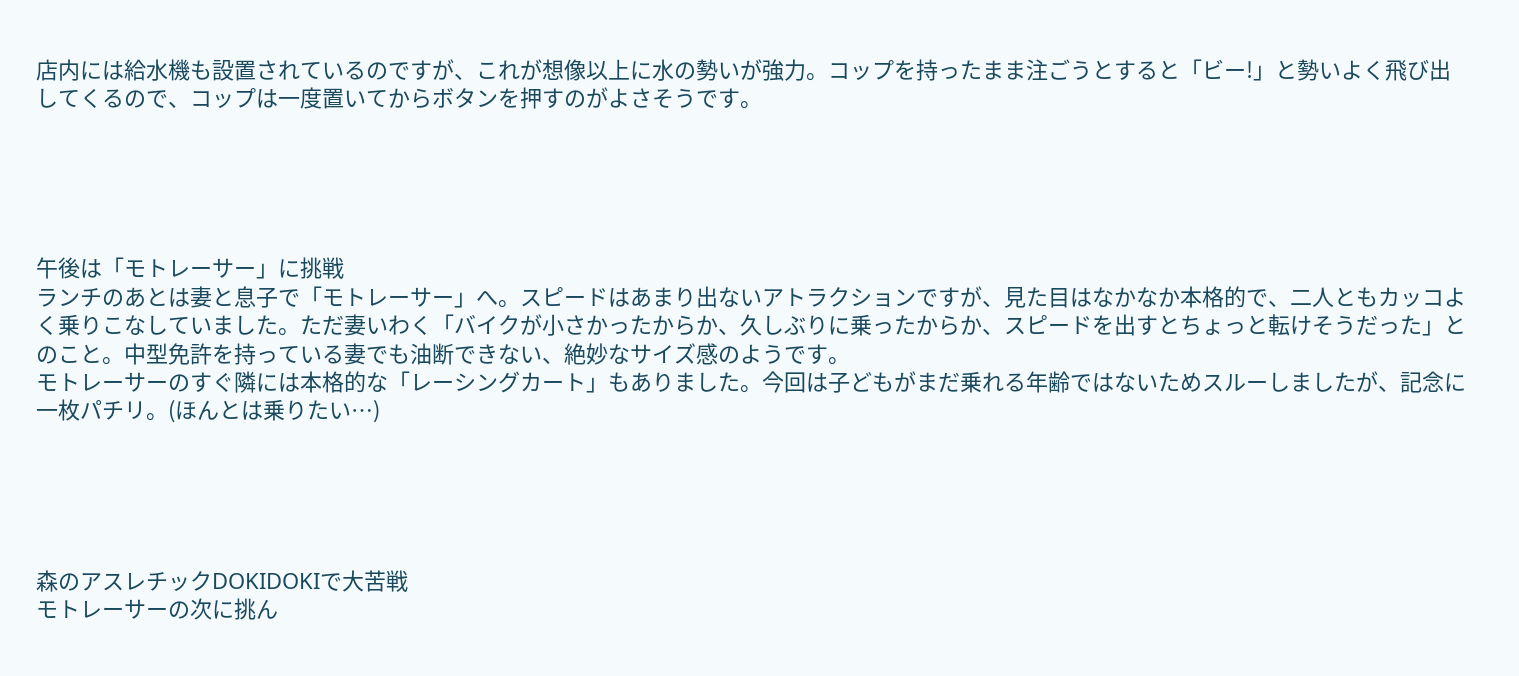店内には給水機も設置されているのですが、これが想像以上に水の勢いが強力。コップを持ったまま注ごうとすると「ビー!」と勢いよく飛び出してくるので、コップは一度置いてからボタンを押すのがよさそうです。





午後は「モトレーサー」に挑戦
ランチのあとは妻と息子で「モトレーサー」へ。スピードはあまり出ないアトラクションですが、見た目はなかなか本格的で、二人ともカッコよく乗りこなしていました。ただ妻いわく「バイクが小さかったからか、久しぶりに乗ったからか、スピードを出すとちょっと転けそうだった」とのこと。中型免許を持っている妻でも油断できない、絶妙なサイズ感のようです。
モトレーサーのすぐ隣には本格的な「レーシングカート」もありました。今回は子どもがまだ乗れる年齢ではないためスルーしましたが、記念に一枚パチリ。(ほんとは乗りたい…)





森のアスレチックDOKIDOKIで大苦戦
モトレーサーの次に挑ん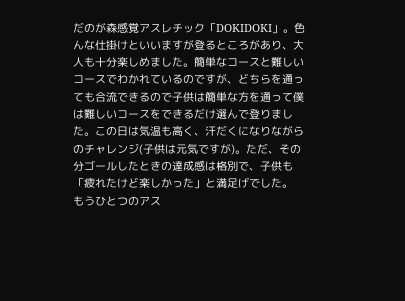だのが森感覚アスレチック「DOKIDOKI」。色んな仕掛けといいますが登るところがあり、大人も十分楽しめました。簡単なコースと難しいコースでわかれているのですが、どちらを通っても合流できるので子供は簡単な方を通って僕は難しいコースをできるだけ選んで登りました。この日は気温も高く、汗だくになりながらのチャレンジ(子供は元気ですが)。ただ、その分ゴールしたときの達成感は格別で、子供も「疲れたけど楽しかった」と満足げでした。
もうひとつのアス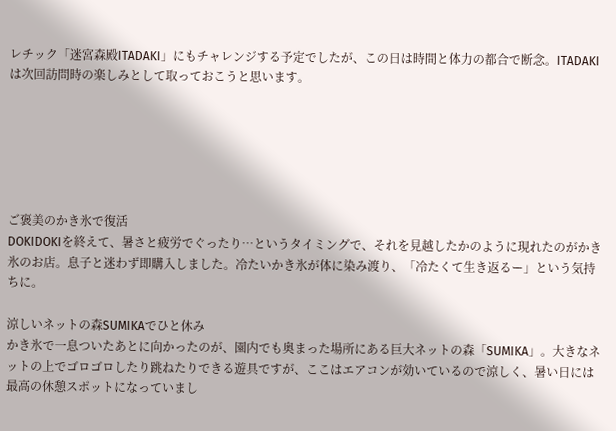レチック「迷宮森殿ITADAKI」にもチャレンジする予定でしたが、この日は時間と体力の都合で断念。ITADAKIは次回訪問時の楽しみとして取っておこうと思います。






ご褒美のかき氷で復活
DOKIDOKIを終えて、暑さと疲労でぐったり…というタイミングで、それを見越したかのように現れたのがかき氷のお店。息子と迷わず即購入しました。冷たいかき氷が体に染み渡り、「冷たくて生き返るー」という気持ちに。

涼しいネットの森SUMIKAでひと休み
かき氷で一息ついたあとに向かったのが、園内でも奥まった場所にある巨大ネットの森「SUMIKA」。大きなネットの上でゴロゴロしたり跳ねたりできる遊具ですが、ここはエアコンが効いているので涼しく、暑い日には最高の休憩スポットになっていまし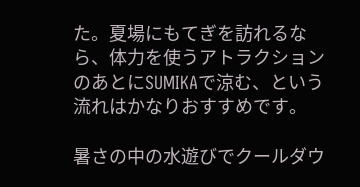た。夏場にもてぎを訪れるなら、体力を使うアトラクションのあとにSUMIKAで涼む、という流れはかなりおすすめです。

暑さの中の水遊びでクールダウ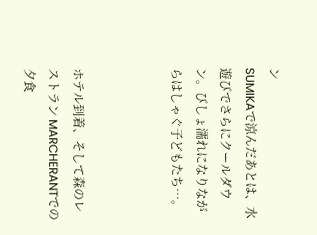ン
SUMIKAで涼んだあとは、水遊びでさらにクールダウン。びしょ濡れになりながらはしゃぐ子どもたち…。



ホテル到着、そして森のレストラン MARCHERANTでの夕食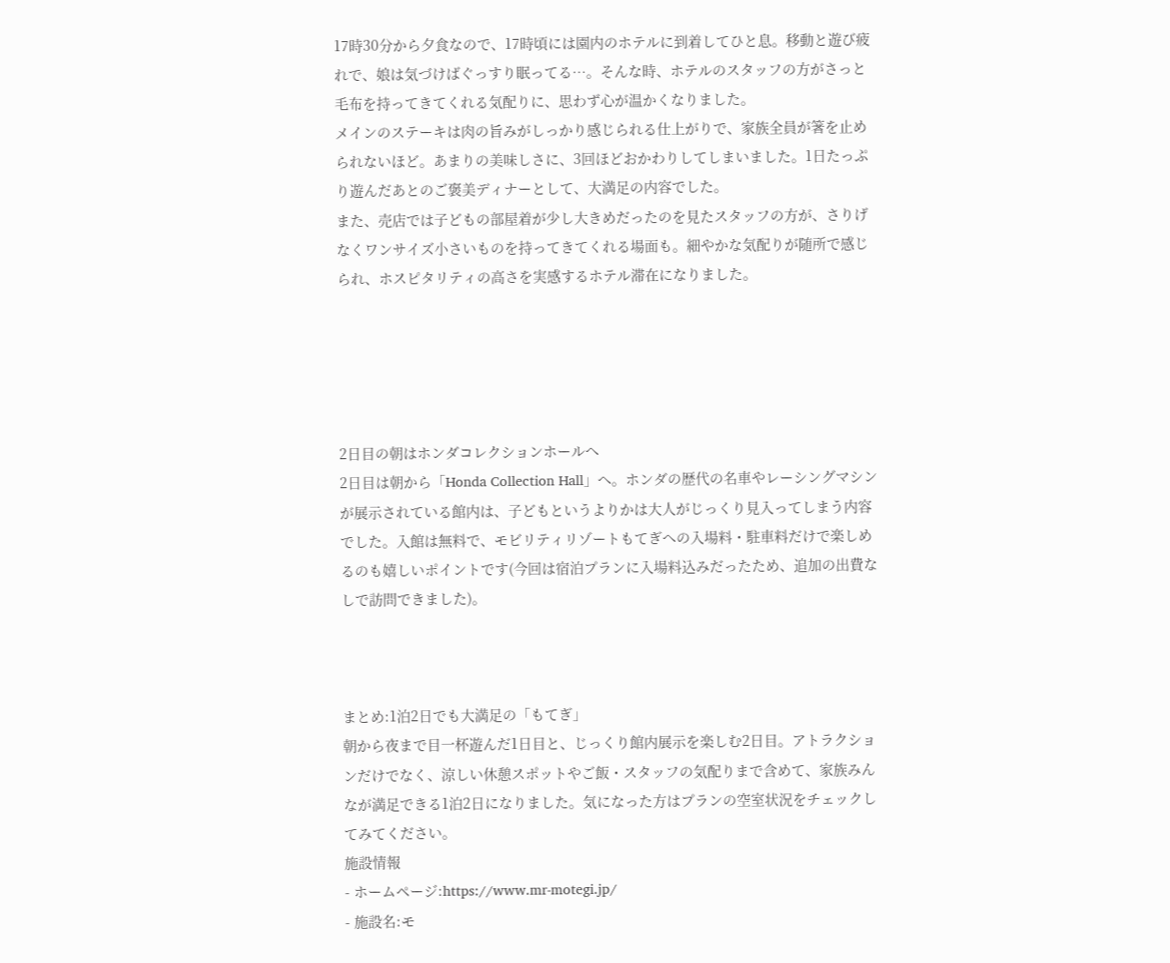17時30分から夕食なので、17時頃には園内のホテルに到着してひと息。移動と遊び疲れで、娘は気づけばぐっすり眠ってる…。そんな時、ホテルのスタッフの方がさっと毛布を持ってきてくれる気配りに、思わず心が温かくなりました。
メインのステーキは肉の旨みがしっかり感じられる仕上がりで、家族全員が箸を止められないほど。あまりの美味しさに、3回ほどおかわりしてしまいました。1日たっぷり遊んだあとのご褒美ディナーとして、大満足の内容でした。
また、売店では子どもの部屋着が少し大きめだったのを見たスタッフの方が、さりげなくワンサイズ小さいものを持ってきてくれる場面も。細やかな気配りが随所で感じられ、ホスピタリティの高さを実感するホテル滞在になりました。





2日目の朝はホンダコレクションホールへ
2日目は朝から「Honda Collection Hall」へ。ホンダの歴代の名車やレーシングマシンが展示されている館内は、子どもというよりかは大人がじっくり見入ってしまう内容でした。入館は無料で、モビリティリゾートもてぎへの入場料・駐車料だけで楽しめるのも嬉しいポイントです(今回は宿泊プランに入場料込みだったため、追加の出費なしで訪問できました)。



まとめ:1泊2日でも大満足の「もてぎ」
朝から夜まで目一杯遊んだ1日目と、じっくり館内展示を楽しむ2日目。アトラクションだけでなく、涼しい休憩スポットやご飯・スタッフの気配りまで含めて、家族みんなが満足できる1泊2日になりました。気になった方はプランの空室状況をチェックしてみてください。
施設情報
- ホームページ:https://www.mr-motegi.jp/
- 施設名:モ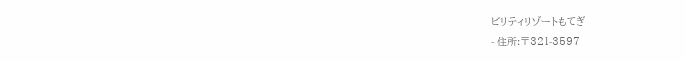ビリティリゾートもてぎ
- 住所:〒321-3597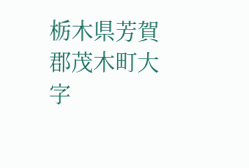栃木県芳賀郡茂木町大字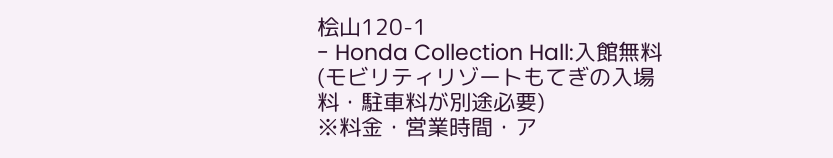桧山120-1
- Honda Collection Hall:入館無料(モビリティリゾートもてぎの入場料・駐車料が別途必要)
※料金・営業時間・ア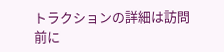トラクションの詳細は訪問前に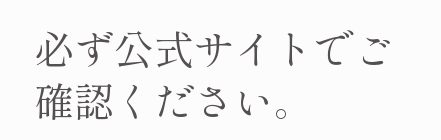必ず公式サイトでご確認ください。